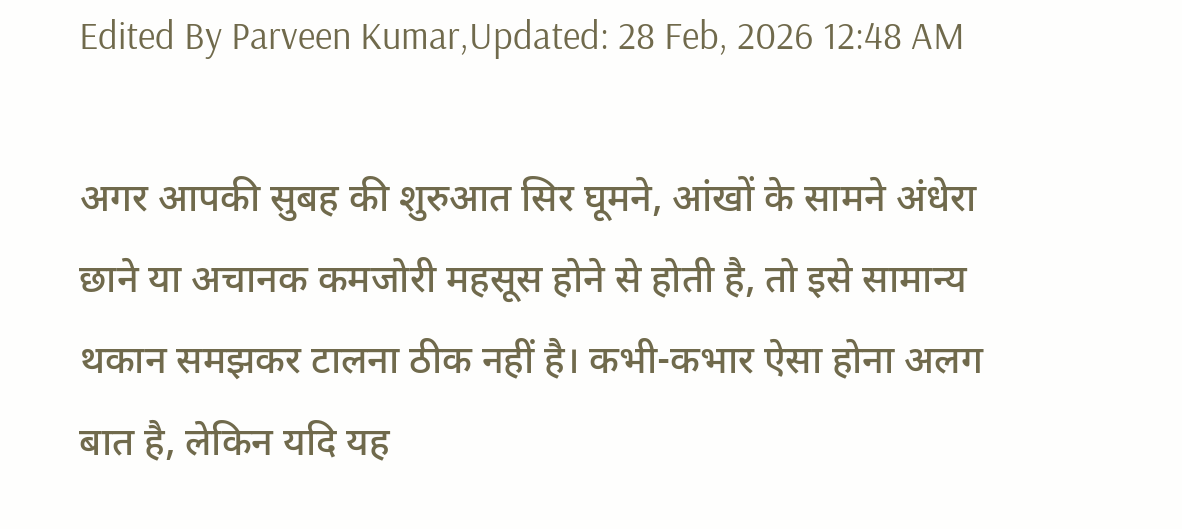Edited By Parveen Kumar,Updated: 28 Feb, 2026 12:48 AM

अगर आपकी सुबह की शुरुआत सिर घूमने, आंखों के सामने अंधेरा छाने या अचानक कमजोरी महसूस होने से होती है, तो इसे सामान्य थकान समझकर टालना ठीक नहीं है। कभी-कभार ऐसा होना अलग बात है, लेकिन यदि यह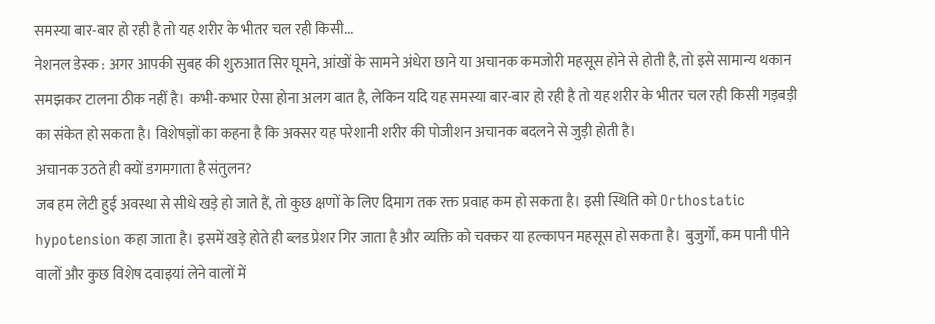समस्या बार-बार हो रही है तो यह शरीर के भीतर चल रही किसी...
नेशनल डेस्क : अगर आपकी सुबह की शुरुआत सिर घूमने, आंखों के सामने अंधेरा छाने या अचानक कमजोरी महसूस होने से होती है, तो इसे सामान्य थकान समझकर टालना ठीक नहीं है। कभी-कभार ऐसा होना अलग बात है, लेकिन यदि यह समस्या बार-बार हो रही है तो यह शरीर के भीतर चल रही किसी गड़बड़ी का संकेत हो सकता है। विशेषज्ञों का कहना है कि अक्सर यह परेशानी शरीर की पोजीशन अचानक बदलने से जुड़ी होती है।
अचानक उठते ही क्यों डगमगाता है संतुलन?
जब हम लेटी हुई अवस्था से सीधे खड़े हो जाते हैं, तो कुछ क्षणों के लिए दिमाग तक रक्त प्रवाह कम हो सकता है। इसी स्थिति को Orthostatic hypotension कहा जाता है। इसमें खड़े होते ही ब्लड प्रेशर गिर जाता है और व्यक्ति को चक्कर या हल्कापन महसूस हो सकता है। बुजुर्गों, कम पानी पीने वालों और कुछ विशेष दवाइयां लेने वालों में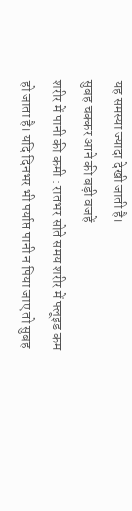यह समस्या ज्यादा देखी जाती है।
सुबह चक्कर आने की बड़ी वजहें
शरीर में पानी की कमी : रातभर सोते समय शरीर में फ्लूइड कम हो जाता है। यदि दिनभर भी पर्याप्त पानी न पिया जाए तो सुबह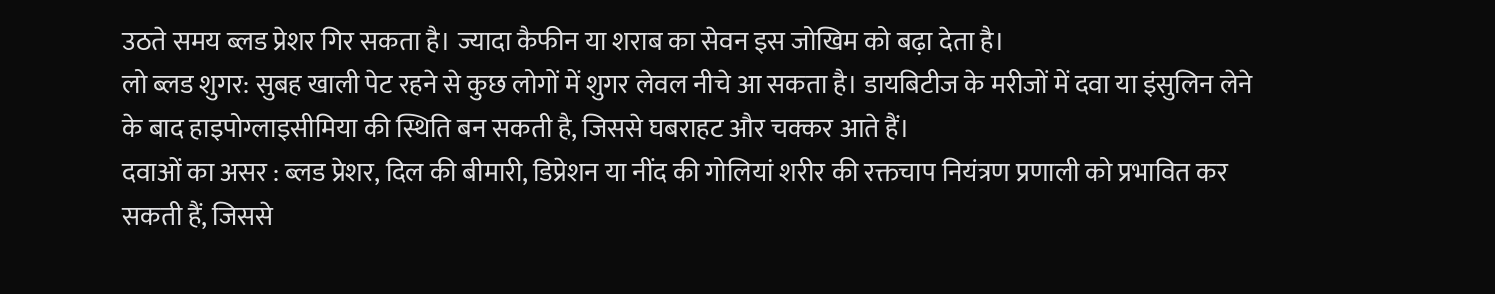उठते समय ब्लड प्रेशर गिर सकता है। ज्यादा कैफीन या शराब का सेवन इस जोखिम को बढ़ा देता है।
लो ब्लड शुगर: सुबह खाली पेट रहने से कुछ लोगों में शुगर लेवल नीचे आ सकता है। डायबिटीज के मरीजों में दवा या इंसुलिन लेने के बाद हाइपोग्लाइसीमिया की स्थिति बन सकती है, जिससे घबराहट और चक्कर आते हैं।
दवाओं का असर : ब्लड प्रेशर, दिल की बीमारी, डिप्रेशन या नींद की गोलियां शरीर की रक्तचाप नियंत्रण प्रणाली को प्रभावित कर सकती हैं, जिससे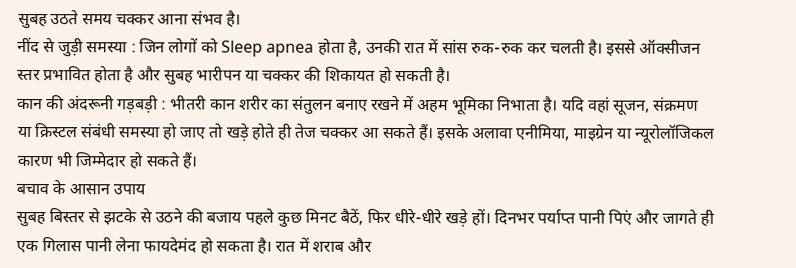सुबह उठते समय चक्कर आना संभव है।
नींद से जुड़ी समस्या : जिन लोगों को Sleep apnea होता है, उनकी रात में सांस रुक-रुक कर चलती है। इससे ऑक्सीजन स्तर प्रभावित होता है और सुबह भारीपन या चक्कर की शिकायत हो सकती है।
कान की अंदरूनी गड़बड़ी : भीतरी कान शरीर का संतुलन बनाए रखने में अहम भूमिका निभाता है। यदि वहां सूजन, संक्रमण या क्रिस्टल संबंधी समस्या हो जाए तो खड़े होते ही तेज चक्कर आ सकते हैं। इसके अलावा एनीमिया, माइग्रेन या न्यूरोलॉजिकल कारण भी जिम्मेदार हो सकते हैं।
बचाव के आसान उपाय
सुबह बिस्तर से झटके से उठने की बजाय पहले कुछ मिनट बैठें, फिर धीरे-धीरे खड़े हों। दिनभर पर्याप्त पानी पिएं और जागते ही एक गिलास पानी लेना फायदेमंद हो सकता है। रात में शराब और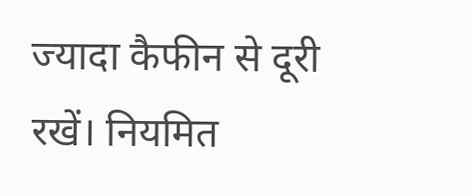ज्यादा कैफीन से दूरी रखें। नियमित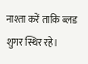नाश्ता करें ताकि ब्लड शुगर स्थिर रहे।